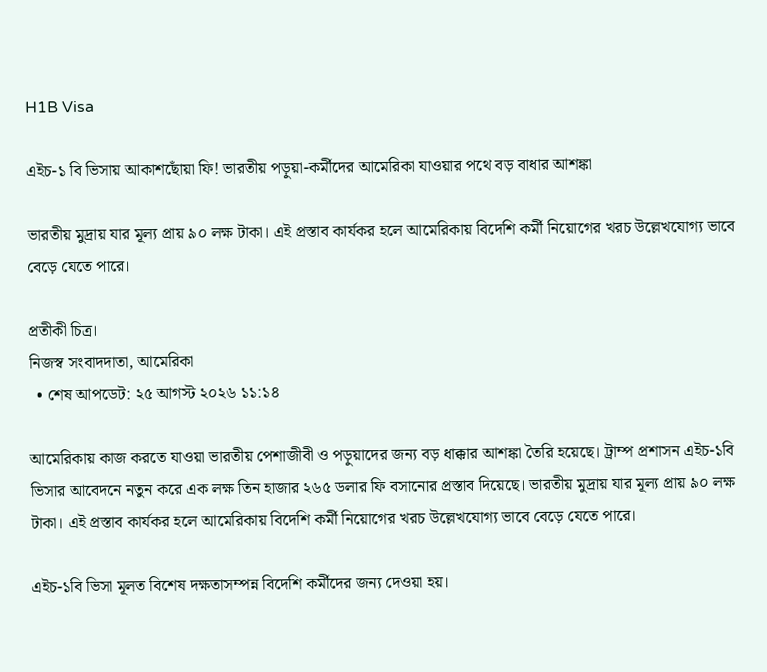H1B Visa

এইচ-১ বি ভিসায় আকাশছোঁয়া ফি! ভারতীয় পড়ুয়া-কর্মীদের আমেরিকা যাওয়ার পথে বড় বাধার আশঙ্কা

ভারতীয় মুদ্রায় যার মূল্য প্রায় ৯০ লক্ষ টাকা। এই প্রস্তাব কার্যকর হলে আমেরিকায় বিদেশি কর্মী নিয়োগের খরচ উল্লেখযোগ্য ভাবে বেড়ে যেতে পারে।

প্রতীকী চিত্র।
নিজস্ব সংবাদদাতা, আমেরিকা
  • শেষ আপডেট: ২৫ আগস্ট ২০২৬ ১১:১৪

আমেরিকায় কাজ করতে যাওয়া ভারতীয় পেশাজীবী ও পড়ুয়াদের জন্য বড় ধাক্কার আশঙ্কা তৈরি হয়েছে। ট্রাম্প প্রশাসন এইচ-১বি ভিসার আবেদনে নতুন করে এক লক্ষ তিন হাজার ২৬৫ ডলার ফি বসানোর প্রস্তাব দিয়েছে। ভারতীয় মুদ্রায় যার মূল্য প্রায় ৯০ লক্ষ টাকা। এই প্রস্তাব কার্যকর হলে আমেরিকায় বিদেশি কর্মী নিয়োগের খরচ উল্লেখযোগ্য ভাবে বেড়ে যেতে পারে।

এইচ-১বি ভিসা মূলত বিশেষ দক্ষতাসম্পন্ন বিদেশি কর্মীদের জন্য দেওয়া হয়।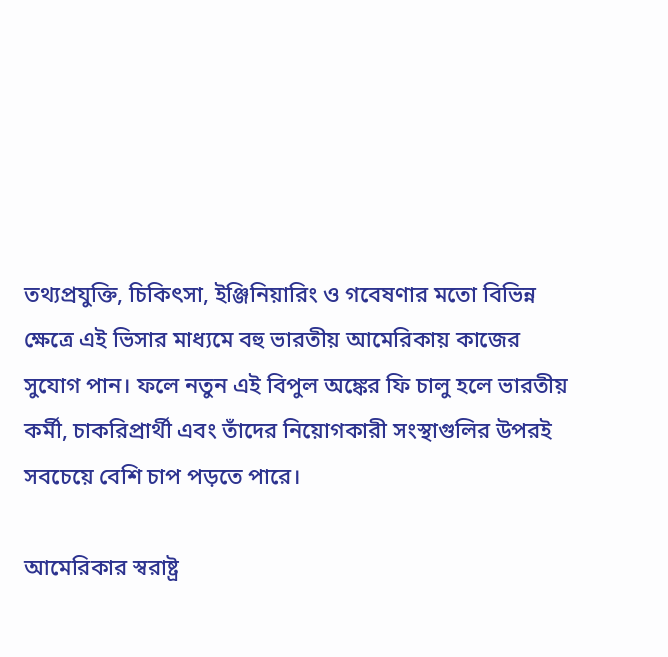তথ্যপ্রযুক্তি, চিকিৎসা, ইঞ্জিনিয়ারিং ও গবেষণার মতো বিভিন্ন ক্ষেত্রে এই ভিসার মাধ্যমে বহু ভারতীয় আমেরিকায় কাজের সুযোগ পান। ফলে নতুন এই বিপুল অঙ্কের ফি চালু হলে ভারতীয় কর্মী, চাকরিপ্রার্থী এবং তাঁদের নিয়োগকারী সংস্থাগুলির উপরই সবচেয়ে বেশি চাপ পড়তে পারে।

আমেরিকার স্বরাষ্ট্র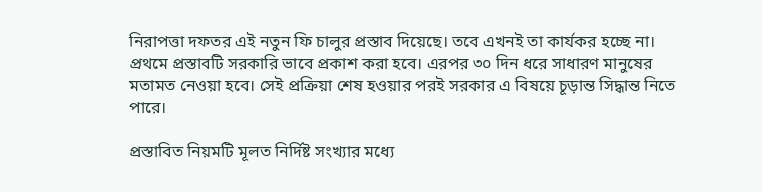নিরাপত্তা দফতর এই নতুন ফি চালুর প্রস্তাব দিয়েছে। তবে এখনই তা কার্যকর হচ্ছে না। প্রথমে প্রস্তাবটি সরকারি ভাবে প্রকাশ করা হবে। এরপর ৩০ দিন ধরে সাধারণ মানুষের মতামত নেওয়া হবে। সেই প্রক্রিয়া শেষ হওয়ার পরই সরকার এ বিষয়ে চূড়ান্ত সিদ্ধান্ত নিতে পারে।

প্রস্তাবিত নিয়মটি মূলত নির্দিষ্ট সংখ্যার মধ্যে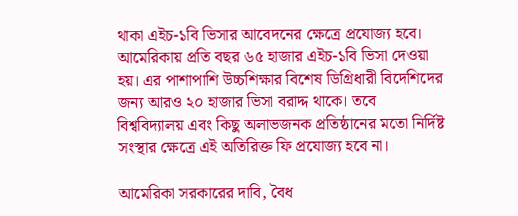থাকা এইচ-১বি ভিসার আবেদনের ক্ষেত্রে প্রযোজ্য হবে। আমেরিকায় প্রতি বছর ৬৫ হাজার এইচ-১বি ভিসা দেওয়া হয়। এর পাশাপাশি উচ্চশিক্ষার বিশেষ ডিগ্রিধারী বিদেশিদের জন্য আরও ২০ হাজার ভিসা বরাদ্দ থাকে। তবে বিশ্ববিদ্যালয় এবং কিছু অলাভজনক প্রতিষ্ঠানের মতো নির্দিষ্ট সংস্থার ক্ষেত্রে এই অতিরিক্ত ফি প্রযোজ্য হবে না।

আমেরিকা সরকারের দাবি, বৈধ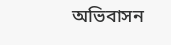অভিবাসন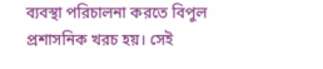ব্যবস্থা পরিচালনা করতে বিপুল প্রশাসনিক খরচ হয়। সেই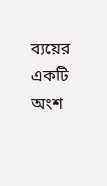ব্যয়ের একটি অংশ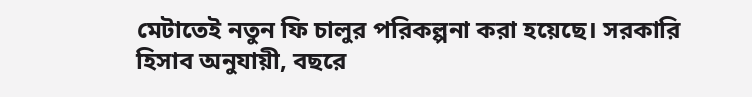মেটাতেই নতুন ফি চালুর পরিকল্পনা করা হয়েছে। সরকারি হিসাব অনুযায়ী, বছরে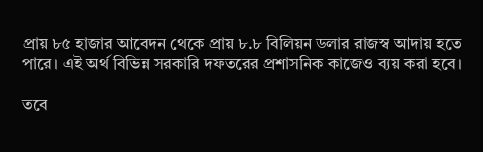প্রায় ৮৫ হাজার আবেদন থেকে প্রায় ৮.৮ বিলিয়ন ডলার রাজস্ব আদায় হতে পারে। এই অর্থ বিভিন্ন সরকারি দফতরের প্রশাসনিক কাজেও ব্যয় করা হবে।

তবে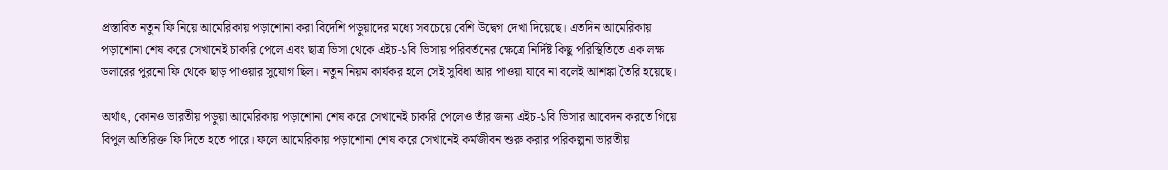প্রস্তাবিত নতুন ফি নিয়ে আমেরিকায় পড়াশোনা করা বিদেশি পড়ুয়াদের মধ্যে সবচেয়ে বেশি উদ্বেগ দেখা দিয়েছে। এতদিন আমেরিকায় পড়াশোনা শেষ করে সেখানেই চাকরি পেলে এবং ছাত্র ভিসা থেকে এইচ-১বি ভিসায় পরিবর্তনের ক্ষেত্রে নির্দিষ্ট কিছু পরিস্থিতিতে এক লক্ষ ডলারের পুরনো ফি থেকে ছাড় পাওয়ার সুযোগ ছিল। নতুন নিয়ম কার্যকর হলে সেই সুবিধা আর পাওয়া যাবে না বলেই আশঙ্কা তৈরি হয়েছে।

অর্থাৎ, কোনও ভারতীয় পড়ুয়া আমেরিকায় পড়াশোনা শেষ করে সেখানেই চাকরি পেলেও তাঁর জন্য এইচ-১বি ভিসার আবেদন করতে গিয়ে বিপুল অতিরিক্ত ফি দিতে হতে পারে। ফলে আমেরিকায় পড়াশোনা শেষ করে সেখানেই কর্মজীবন শুরু করার পরিকল্পনা ভারতীয়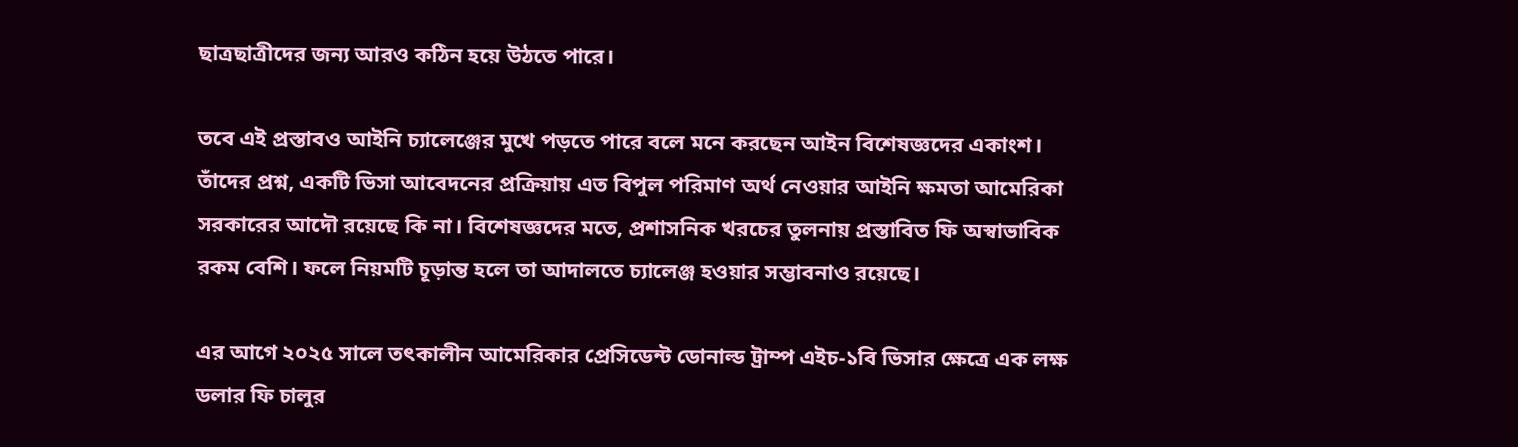ছাত্রছাত্রীদের জন্য আরও কঠিন হয়ে উঠতে পারে।

তবে এই প্রস্তাবও আইনি চ্যালেঞ্জের মুখে পড়তে পারে বলে মনে করছেন আইন বিশেষজ্ঞদের একাংশ। তাঁদের প্রশ্ন, একটি ভিসা আবেদনের প্রক্রিয়ায় এত বিপুল পরিমাণ অর্থ নেওয়ার আইনি ক্ষমতা আমেরিকা সরকারের আদৌ রয়েছে কি না। বিশেষজ্ঞদের মতে, প্রশাসনিক খরচের তুলনায় প্রস্তাবিত ফি অস্বাভাবিক রকম বেশি। ফলে নিয়মটি চূড়ান্ত হলে তা আদালতে চ্যালেঞ্জ হওয়ার সম্ভাবনাও রয়েছে।

এর আগে ২০২৫ সালে তৎকালীন আমেরিকার প্রেসিডেন্ট ডোনাল্ড ট্রাম্প এইচ-১বি ভিসার ক্ষেত্রে এক লক্ষ ডলার ফি চালুর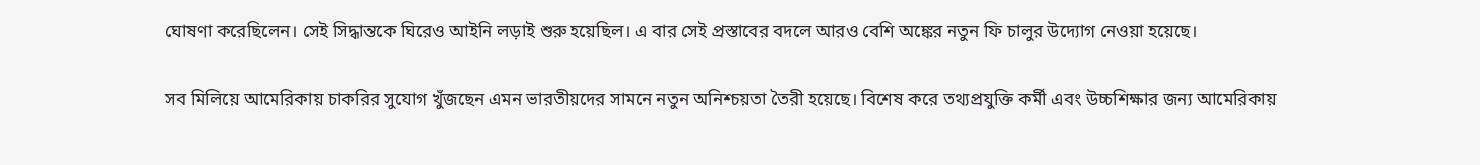ঘোষণা করেছিলেন। সেই সিদ্ধান্তকে ঘিরেও আইনি লড়াই শুরু হয়েছিল। এ বার সেই প্রস্তাবের বদলে আরও বেশি অঙ্কের নতুন ফি চালুর উদ্যোগ নেওয়া হয়েছে।

সব মিলিয়ে আমেরিকায় চাকরির সুযোগ খুঁজছেন এমন ভারতীয়দের সামনে নতুন অনিশ্চয়তা তৈরী হয়েছে। বিশেষ করে তথ্যপ্রযুক্তি কর্মী এবং উচ্চশিক্ষার জন্য আমেরিকায়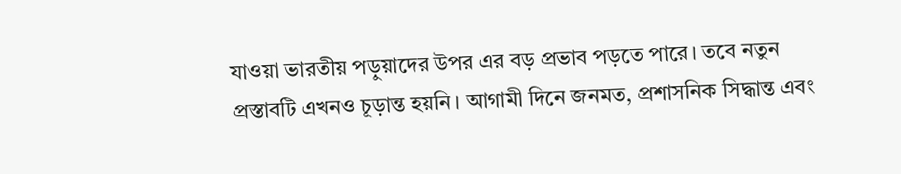যাওয়া ভারতীয় পড়ুয়াদের উপর এর বড় প্রভাব পড়তে পারে। তবে নতুন প্রস্তাবটি এখনও চূড়ান্ত হয়নি। আগামী দিনে জনমত, প্রশাসনিক সিদ্ধান্ত এবং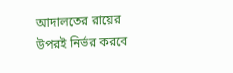আদালতের রায়ের উপরই নির্ভর করবে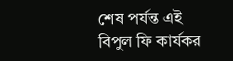শেষ পর্যন্ত এই বিপুল ফি কার্যকর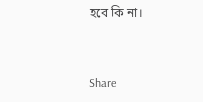হবে কি না।


Share